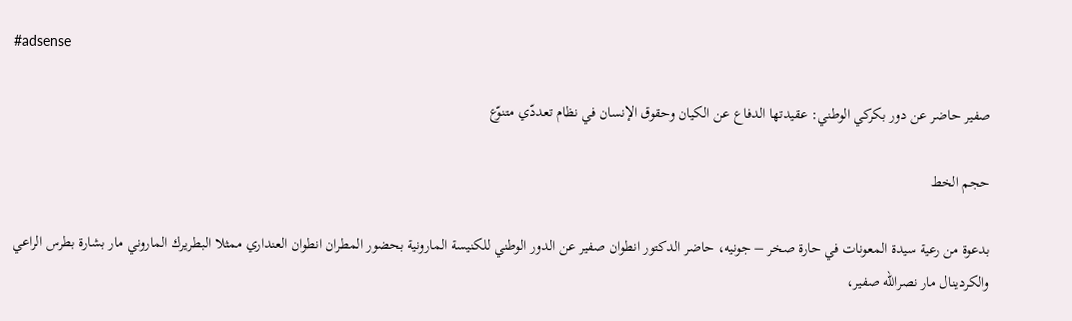#adsense

صفير حاضر عن دور بكركي الوطني: عقيدتها الدفاع عن الكيان وحقوق الإنسان في نظام تعددّي متنوّع

حجم الخط

بدعوة من رعية سيدة المعونات في حارة صخر – جونيه، حاضر الدكتور انطوان صفير عن الدور الوطني للكنيسة المارونية بحضور المطران انطوان العنداري ممثلا البطريرك الماروني مار بشارة بطرس الراعي والكردينال مار نصرالله صفير،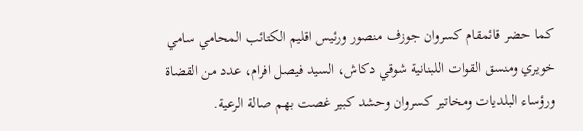كما حضر قائمقام كسروان جوزف منصور ورئيس اقليم الكتائب المحامي سامي خويري ومنسق القوات اللبنانية شوقي دكاش، السيد فيصل افرام، عدد من القضاة ورؤساء البلديات ومخاتير كسروان وحشد كبير غصت بهم صالة الرعية.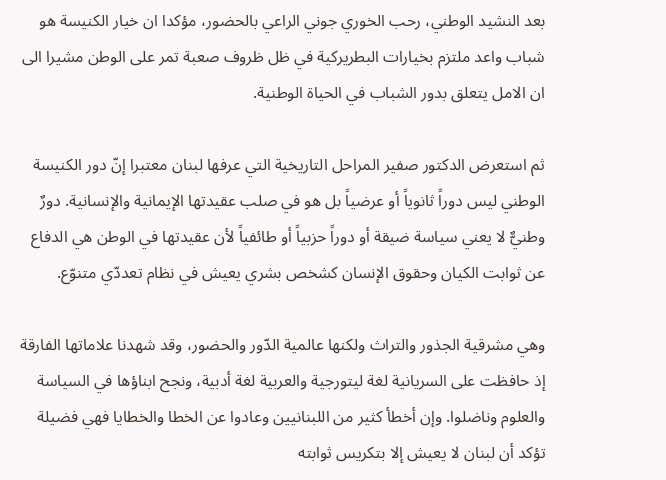بعد النشيد الوطني، رحب الخوري جوني الراعي بالحضور، مؤكدا ان خيار الكنيسة هو شباب واعد ملتزم بخيارات البطريركية في ظل ظروف صعبة تمر على الوطن مشيرا الى ان الامل يتعلق بدور الشباب في الحياة الوطنية.

ثم استعرض الدكتور صفير المراحل التاريخية التي عرفها لبنان معتبرا إنّ دور الكنيسة الوطني ليس دوراً ثانوياً أو عرضياً بل هو في صلب عقيدتها الإيمانية والإنسانية. دورٌ وطنيٌّ لا يعني سياسة ضيقة أو دوراً حزبياً أو طائفياً لأن عقيدتها في الوطن هي الدفاع عن ثوابت الكيان وحقوق الإنسان كشخص بشري يعيش في نظام تعددّي متنوّع.

وهي مشرقية الجذور والتراث ولكنها عالمية الدّور والحضور، وقد شهدنا علاماتها الفارقة إذ حافظت على السريانية لغة ليتورجية والعربية لغة أدبية، ونجح ابناؤها في السياسة والعلوم وناضلوا. وإن أخطأ كثير من اللبنانيين وعادوا عن الخطا والخطايا فهي فضيلة تؤكد أن لبنان لا يعيش إلا بتكريس ثوابته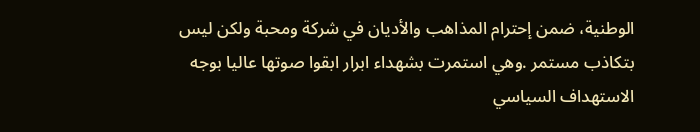الوطنية، ضمن إحترام المذاهب والأديان في شركة ومحبة ولكن ليس بتكاذب مستمر .وهي استمرت بشهداء ابرار ابقوا صوتها عاليا بوجه الاستهداف السياسي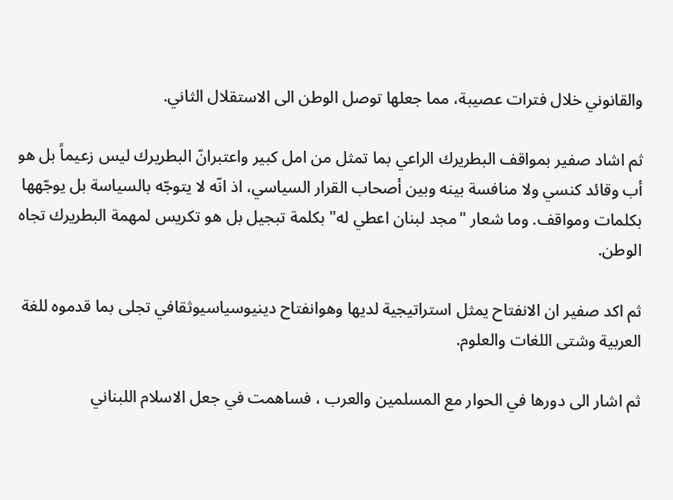والقانوني خلال فترات عصيبة، مما جعلها توصل الوطن الى الاستقلال الثاني.

ثم اشاد صفير بمواقف البطريرك الراعي بما تمثل من امل كبير واعتبرانّ البطريرك ليس زعيماً بل هو أب وقائد كنسي ولا منافسة بينه وبين أصحاب القرار السياسي، اذ انّه لا يتوجّه بالسياسة بل يوجّهها بكلمات ومواقف. وما شعار "مجد لبنان اعطي له" بكلمة تبجيل بل هو تكريس لمهمة البطريرك تجاه الوطن.

ثم اكد صفير ان الانفتاح يمثل استراتيجية لديها وهوانفتاح دينيوسياسيوثقافي تجلى بما قدموه للغة العربية وشتى اللغات والعلوم.

ثم اشار الى دورها في الحوار مع المسلمين والعرب ، فساهمت في جعل الاسلام اللبناني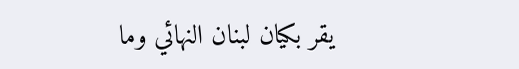يقر بكيان لبنان النهائي وما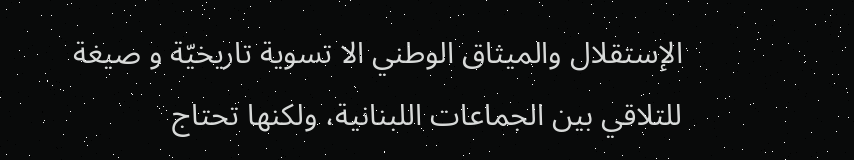الإستقلال والميثاق الوطني الا تسوية تاريخيّة و صيغة للتلاقي بين الجماعات اللبنانية، ولكنها تحتاج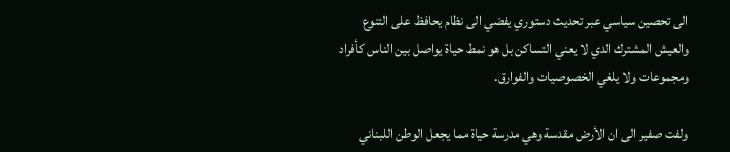الى تحصين سياسي عبر تحديث دستوري يفضي الى نظام يحافظ على التنوع والعيش المشترك الدي لا يعني التساكن بل هو نمط حياة يواصل بين الناس كأفراد ومجموعات ولا يلغي الخصوصيات والفوارق.

ولفت صفير الى ان الأرض مقدسة وهي مدرسة حياة مما يجعل الوطن اللبناني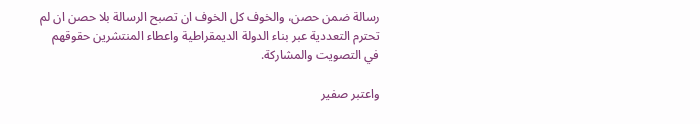رسالة ضمن حصن، والخوف كل الخوف ان تصبح الرسالة بلا حصن ان لم تحترم التعددية عبر بناء الدولة الديمقراطية واعطاء المنتشرين حقوقهم في التصويت والمشاركة.

واعتبر صفير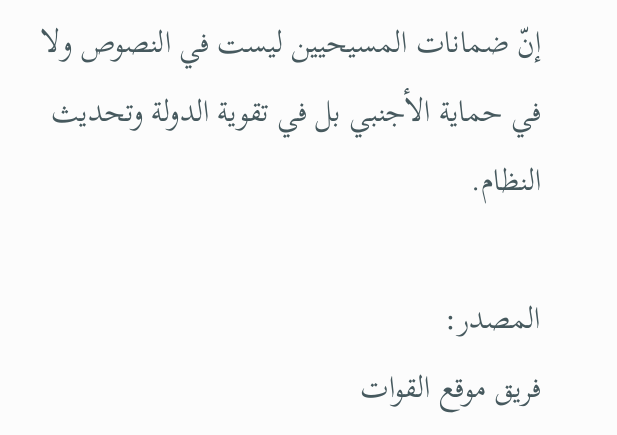إنّ ضمانات المسيحيين ليست في النصوص ولا في حماية الأجنبي بل في تقوية الدولة وتحديث النظام.

المصدر:
فريق موقع القوات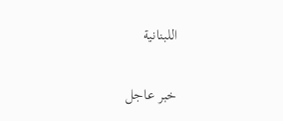اللبنانية

خبر عاجل